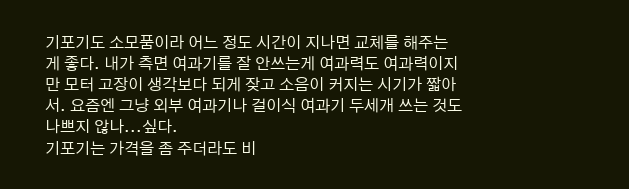기포기도 소모품이라 어느 정도 시간이 지나면 교체를 해주는 게 좋다. 내가 측면 여과기를 잘 안쓰는게 여과력도 여과력이지만 모터 고장이 생각보다 되게 잦고 소음이 커지는 시기가 짧아서. 요즘엔 그냥 외부 여과기나 걸이식 여과기 두세개 쓰는 것도 나쁘지 않나...싶다.
기포기는 가격을 좀 주더라도 비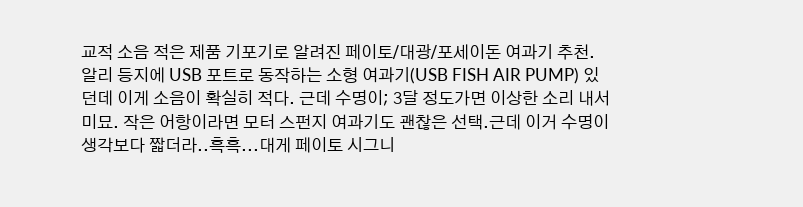교적 소음 적은 제품 기포기로 알려진 페이토/대광/포세이돈 여과기 추천. 알리 등지에 USB 포트로 동작하는 소형 여과기(USB FISH AIR PUMP) 있던데 이게 소음이 확실히 적다. 근데 수명이; 3달 정도가면 이상한 소리 내서 미묘. 작은 어항이라면 모터 스펀지 여과기도 괜찮은 선택.근데 이거 수명이 생각보다 짧더라..흑흑...대게 페이토 시그니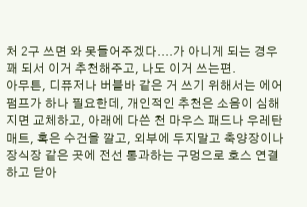처 2구 쓰면 와 못들어주겠다....가 아니게 되는 경우 꽤 되서 이거 추천해주고, 나도 이거 쓰는편.
아무튼, 디퓨저나 버블바 같은 거 쓰기 위해서는 에어펌프가 하나 필요한데, 개인적인 추천은 소음이 심해지면 교체하고, 아래에 다쓴 천 마우스 패드나 우레탄 매트, 혹은 수건을 깔고, 외부에 두지말고 축양장이나 장식장 같은 곳에 전선 통과하는 구멍으로 호스 연결하고 닫아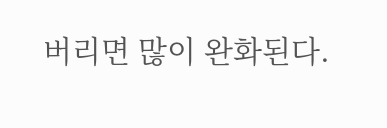버리면 많이 완화된다.